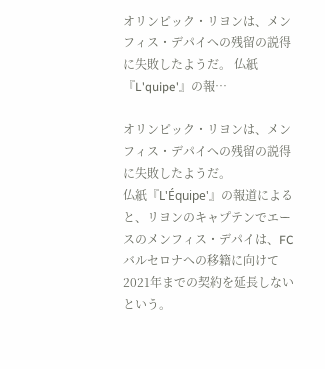オリンピック・リヨンは、メンフィス・デパイへの残留の説得に失敗したようだ。 仏紙『L'quipe'』の報…

オリンピック・リヨンは、メンフィス・デパイへの残留の説得に失敗したようだ。
仏紙『L'Équipe'』の報道によると、リヨンのキャプテンでエースのメンフィス・デパイは、FCバルセロナへの移籍に向けて2021年までの契約を延長しないという。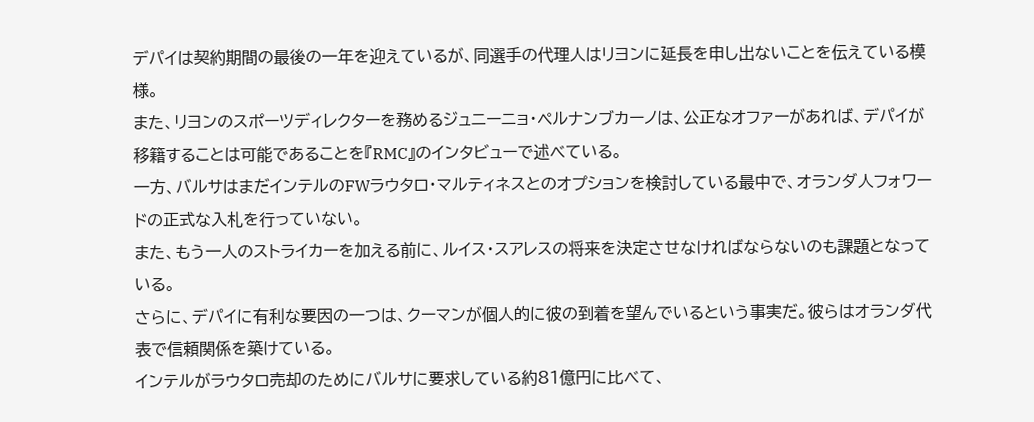デパイは契約期間の最後の一年を迎えているが、同選手の代理人はリヨンに延長を申し出ないことを伝えている模様。
また、リヨンのスポーツディレクターを務めるジュニーニョ・ペルナンブカーノは、公正なオファーがあれば、デパイが移籍することは可能であることを『RMC』のインタビューで述べている。
一方、バルサはまだインテルのFWラウタロ・マルティネスとのオプションを検討している最中で、オランダ人フォワードの正式な入札を行っていない。
また、もう一人のストライカーを加える前に、ルイス・スアレスの将来を決定させなければならないのも課題となっている。
さらに、デパイに有利な要因の一つは、クーマンが個人的に彼の到着を望んでいるという事実だ。彼らはオランダ代表で信頼関係を築けている。
インテルがラウタロ売却のためにバルサに要求している約81億円に比べて、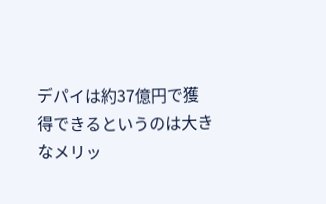デパイは約37億円で獲得できるというのは大きなメリッ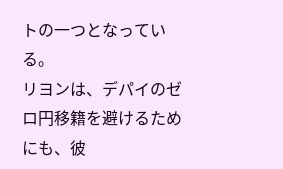トの一つとなっている。
リヨンは、デパイのゼロ円移籍を避けるためにも、彼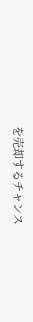を売却するチャンス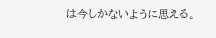は今しかないように思える。